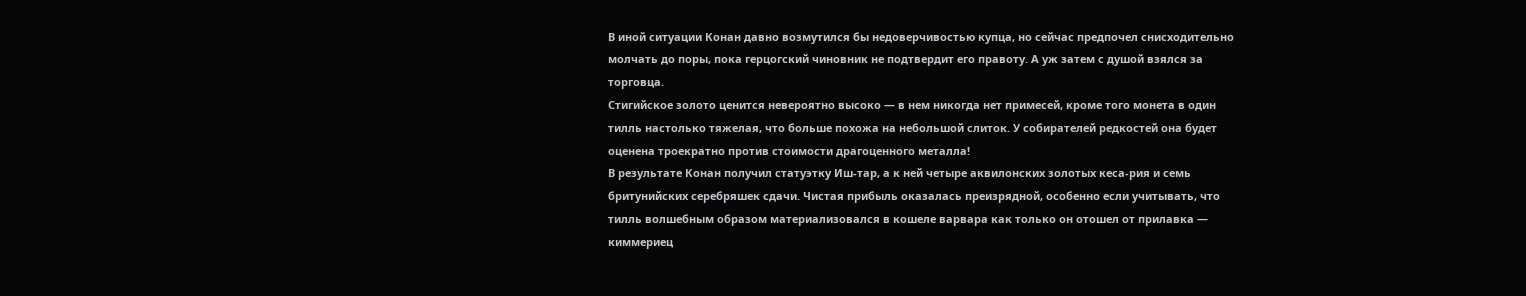В иной ситуации Конан давно возмутился бы недоверчивостью купца, но сейчас предпочел снисходительно молчать до поры, пока герцогский чиновник не подтвердит его правоту. А уж затем с душой взялся за торговца.
Стигийское золото ценится невероятно высоко — в нем никогда нет примесей, кроме того монета в один тилль настолько тяжелая, что больше похожа на небольшой слиток. У собирателей редкостей она будет оценена троекратно против стоимости драгоценного металла!
В результате Конан получил статуэтку Иш-тар, а к ней четыре аквилонских золотых кеса-рия и семь бритунийских серебряшек сдачи. Чистая прибыль оказалась преизрядной, особенно если учитывать, что тилль волшебным образом материализовался в кошеле варвара как только он отошел от прилавка — киммериец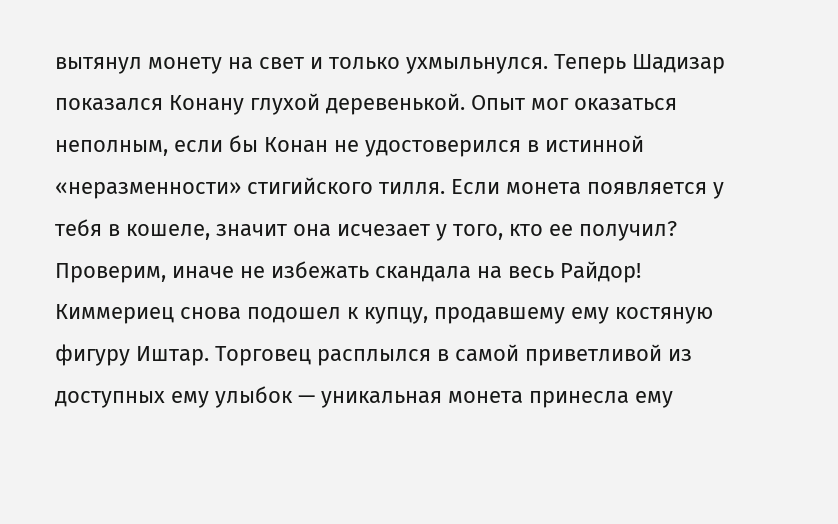вытянул монету на свет и только ухмыльнулся. Теперь Шадизар показался Конану глухой деревенькой. Опыт мог оказаться неполным, если бы Конан не удостоверился в истинной «неразменности» стигийского тилля. Если монета появляется у тебя в кошеле, значит она исчезает у того, кто ее получил? Проверим, иначе не избежать скандала на весь Райдор!
Киммериец снова подошел к купцу, продавшему ему костяную фигуру Иштар. Торговец расплылся в самой приветливой из доступных ему улыбок — уникальная монета принесла ему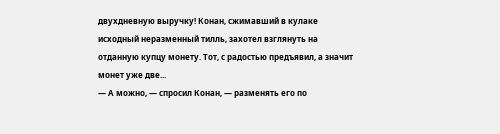двухдневную выручку! Конан, сжимавший в кулаке исходный неразменный тилль, захотел взглянуть на отданную купцу монету. Тот, с радостью предъявил, а значит монет уже две...
— А можно, — спросил Конан, — разменять его по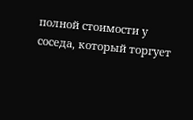полной стоимости у соседа, который торгует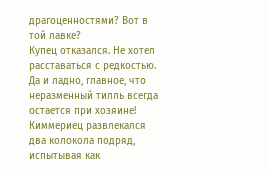драгоценностями? Вот в той лавке?
Купец отказался. Не хотел расставаться с редкостью. Да и ладно, главное, что неразменный тилль всегда остается при хозяине!
Киммериец развлекался два колокола подряд, испытывая как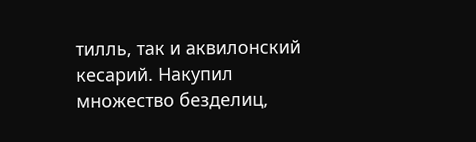тилль, так и аквилонский кесарий. Накупил множество безделиц,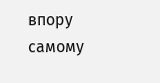впору самому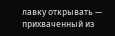лавку открывать — прихваченный из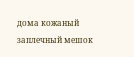дома кожаный заплечный мешок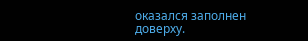оказался заполнен доверху.